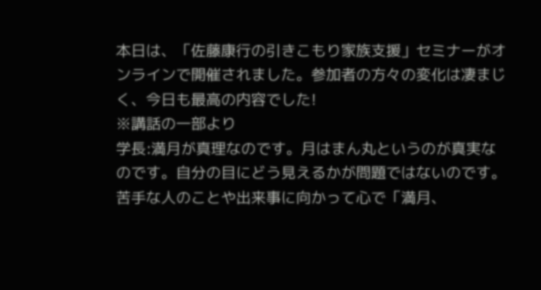本日は、「佐藤康行の引きこもり家族支援」セミナーがオンラインで開催されました。参加者の方々の変化は凄まじく、今日も最高の内容でした!
※講話の一部より
学長:満月が真理なのです。月はまん丸というのが真実なのです。自分の目にどう見えるかが問題ではないのです。
苦手な人のことや出来事に向かって心で「満月、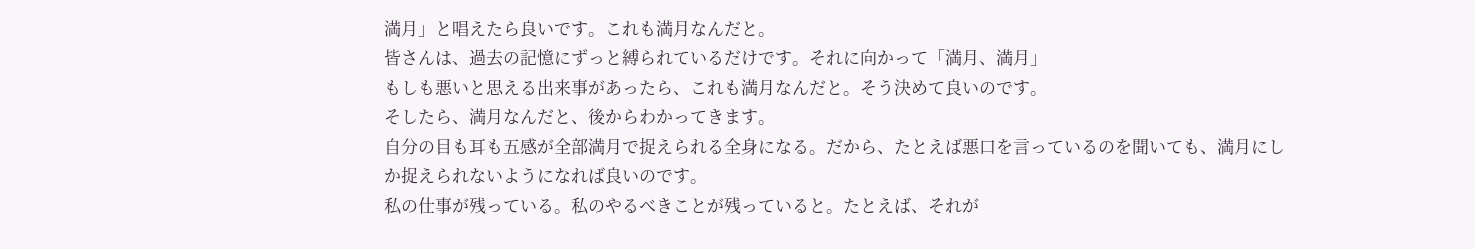満月」と唱えたら良いです。これも満月なんだと。
皆さんは、過去の記憶にずっと縛られているだけです。それに向かって「満月、満月」
もしも悪いと思える出来事があったら、これも満月なんだと。そう決めて良いのです。
そしたら、満月なんだと、後からわかってきます。
自分の目も耳も五感が全部満月で捉えられる全身になる。だから、たとえば悪口を言っているのを聞いても、満月にしか捉えられないようになれば良いのです。
私の仕事が残っている。私のやるべきことが残っていると。たとえば、それが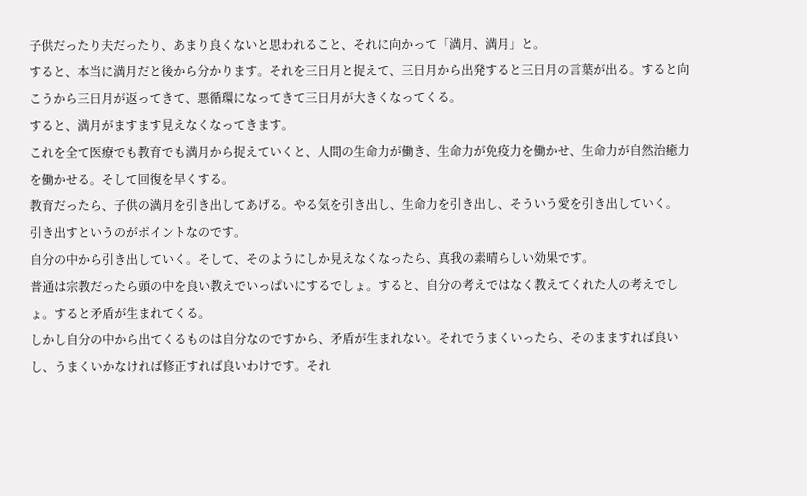子供だったり夫だったり、あまり良くないと思われること、それに向かって「満月、満月」と。
すると、本当に満月だと後から分かります。それを三日月と捉えて、三日月から出発すると三日月の言葉が出る。すると向こうから三日月が返ってきて、悪循環になってきて三日月が大きくなってくる。
すると、満月がますます見えなくなってきます。
これを全て医療でも教育でも満月から捉えていくと、人間の生命力が働き、生命力が免疫力を働かせ、生命力が自然治癒力を働かせる。そして回復を早くする。
教育だったら、子供の満月を引き出してあげる。やる気を引き出し、生命力を引き出し、そういう愛を引き出していく。
引き出すというのがポイントなのです。
自分の中から引き出していく。そして、そのようにしか見えなくなったら、真我の素晴らしい効果です。
普通は宗教だったら頭の中を良い教えでいっぱいにするでしょ。すると、自分の考えではなく教えてくれた人の考えでしょ。すると矛盾が生まれてくる。
しかし自分の中から出てくるものは自分なのですから、矛盾が生まれない。それでうまくいったら、そのまますれば良いし、うまくいかなければ修正すれば良いわけです。それ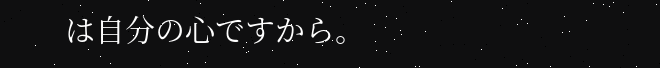は自分の心ですから。